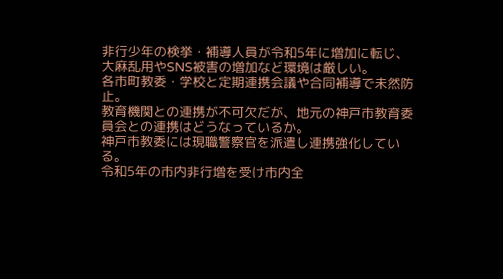非行少年の検挙・補導人員が令和5年に増加に転じ、大麻乱用やSNS被害の増加など環境は厳しい。
各市町教委・学校と定期連携会議や合同補導で未然防止。
教育機関との連携が不可欠だが、地元の神戸市教育委員会との連携はどうなっているか。
神戸市教委には現職警察官を派遣し連携強化している。
令和5年の市内非行増を受け市内全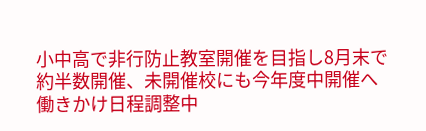小中高で非行防止教室開催を目指し8月末で約半数開催、未開催校にも今年度中開催へ働きかけ日程調整中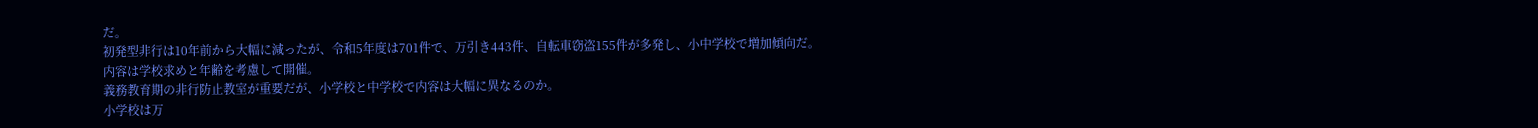だ。
初発型非行は10年前から大幅に減ったが、令和5年度は701件で、万引き443件、自転車窃盗155件が多発し、小中学校で増加傾向だ。
内容は学校求めと年齢を考慮して開催。
義務教育期の非行防止教室が重要だが、小学校と中学校で内容は大幅に異なるのか。
小学校は万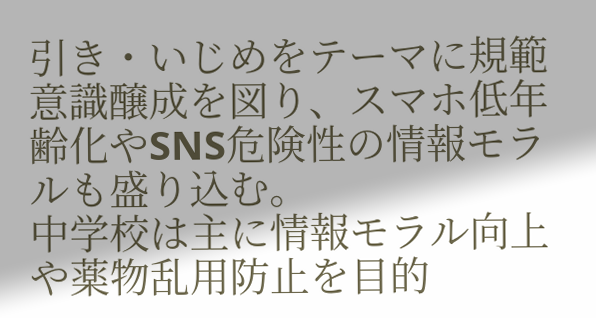引き・いじめをテーマに規範意識醸成を図り、スマホ低年齢化やSNS危険性の情報モラルも盛り込む。
中学校は主に情報モラル向上や薬物乱用防止を目的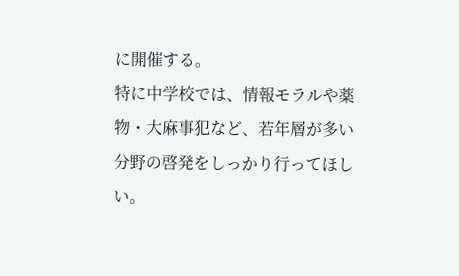に開催する。
特に中学校では、情報モラルや薬物・大麻事犯など、若年層が多い分野の啓発をしっかり行ってほしい。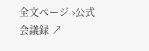全文ページ ›公式会議録 ↗